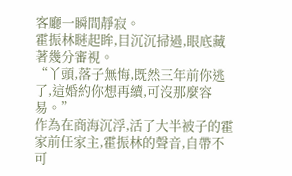客廳一瞬間靜寂。
霍振林瞇起眸,目沉沉掃過,眼底藏著幾分審視。
“丫頭,落子無悔,既然三年前你逃了,這婚約你想再續,可沒那麼容易。”
作為在商海沉浮,活了大半被子的霍家前任家主,霍振林的聲音,自帶不可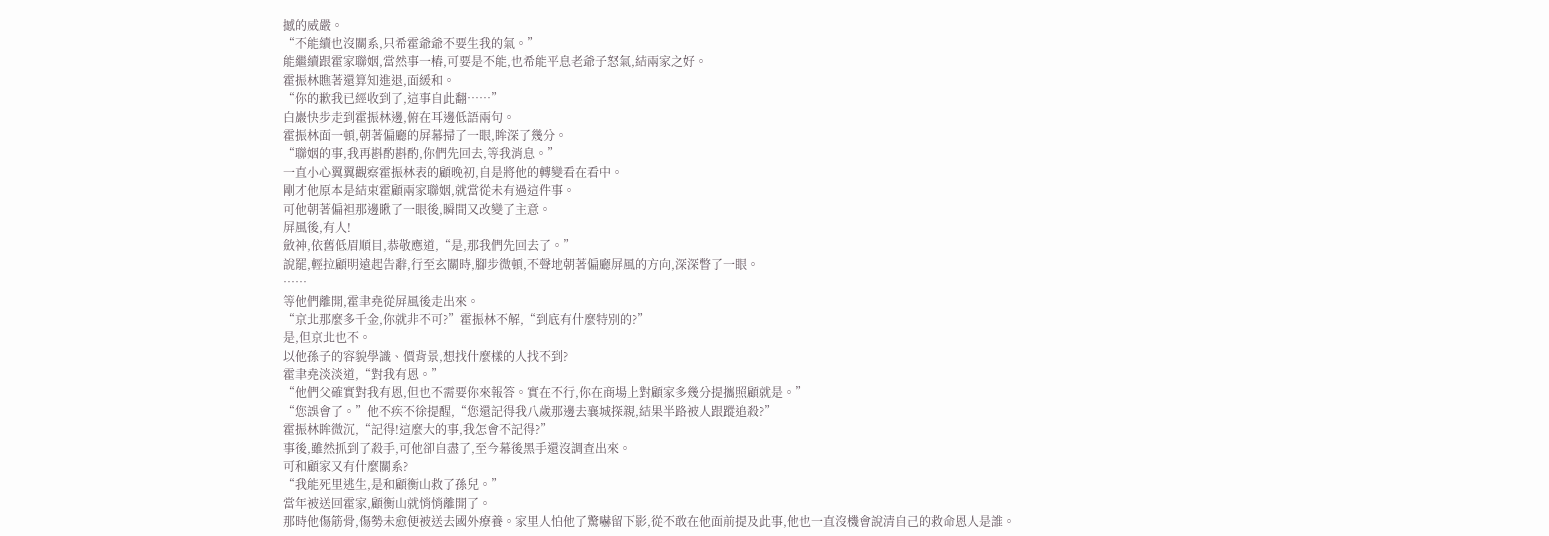撼的威嚴。
“不能續也沒關系,只希霍爺爺不要生我的氣。”
能繼續跟霍家聯姻,當然事一樁,可要是不能,也希能平息老爺子怒氣,結兩家之好。
霍振林瞧著還算知進退,面緩和。
“你的歉我已經收到了,這事自此翻……”
白巖快步走到霍振林邊,俯在耳邊低語兩句。
霍振林面一頓,朝著偏廳的屏幕掃了一眼,眸深了幾分。
“聯姻的事,我再斟酌斟酌,你們先回去,等我消息。”
一直小心翼翼觀察霍振林表的顧晚初,自是將他的轉變看在看中。
剛才他原本是結束霍顧兩家聯姻,就當從未有過這件事。
可他朝著偏袒那邊瞅了一眼後,瞬間又改變了主意。
屏風後,有人!
斂神,依舊低眉順目,恭敬應道,“是,那我們先回去了。”
說罷,輕拉顧明遠起告辭,行至玄關時,腳步微頓,不聲地朝著偏廳屏風的方向,深深瞥了一眼。
……
等他們離開,霍聿堯從屏風後走出來。
“京北那麼多千金,你就非不可?”霍振林不解,“到底有什麼特別的?”
是,但京北也不。
以他孫子的容貌學識、價背景,想找什麼樣的人找不到?
霍聿堯淡淡道,“對我有恩。”
“他們父確實對我有恩,但也不需要你來報答。實在不行,你在商場上對顧家多幾分提攜照顧就是。”
“您誤會了。”他不疾不徐提醒,“您還記得我八歲那邊去襄城探親,結果半路被人跟蹤追殺?”
霍振林眸微沉,“記得!這麼大的事,我怎會不記得?”
事後,雖然抓到了殺手,可他卻自盡了,至今幕後黑手還沒調查出來。
可和顧家又有什麼關系?
“我能死里逃生,是和顧衡山救了孫兒。”
當年被送回霍家,顧衡山就悄悄離開了。
那時他傷筋骨,傷勢未愈便被送去國外療養。家里人怕他了驚嚇留下影,從不敢在他面前提及此事,他也一直沒機會說清自己的救命恩人是誰。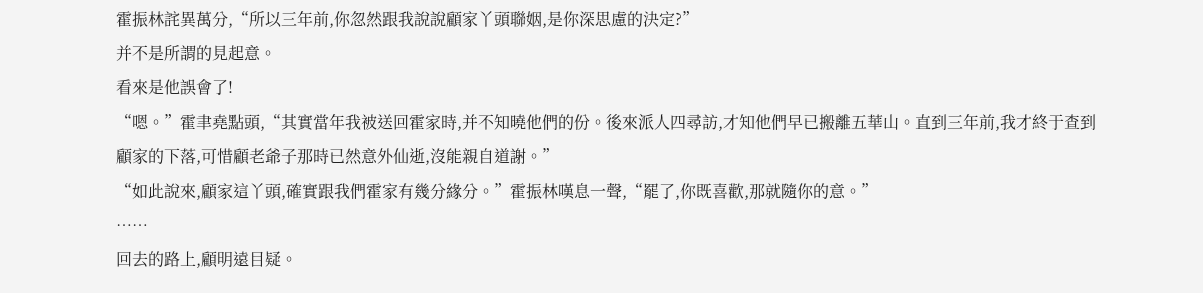霍振林詫異萬分,“所以三年前,你忽然跟我說說顧家丫頭聯姻,是你深思慮的決定?”
并不是所謂的見起意。
看來是他誤會了!
“嗯。”霍聿堯點頭,“其實當年我被送回霍家時,并不知曉他們的份。後來派人四尋訪,才知他們早已搬離五華山。直到三年前,我才終于查到顧家的下落,可惜顧老爺子那時已然意外仙逝,沒能親自道謝。”
“如此說來,顧家這丫頭,確實跟我們霍家有幾分緣分。”霍振林嘆息一聲,“罷了,你既喜歡,那就隨你的意。”
……
回去的路上,顧明遠目疑。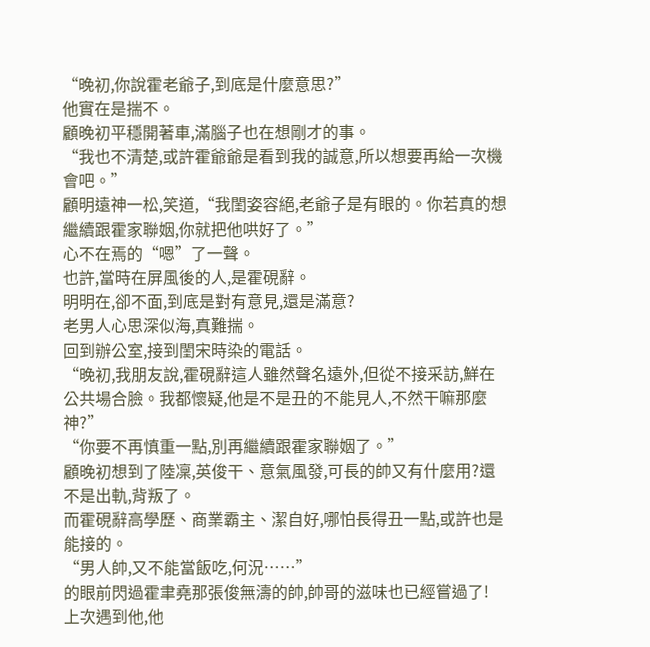“晚初,你說霍老爺子,到底是什麼意思?”
他實在是揣不。
顧晚初平穩開著車,滿腦子也在想剛才的事。
“我也不清楚,或許霍爺爺是看到我的誠意,所以想要再給一次機會吧。”
顧明遠神一松,笑道,“我閨姿容絕,老爺子是有眼的。你若真的想繼續跟霍家聯姻,你就把他哄好了。”
心不在焉的“嗯”了一聲。
也許,當時在屏風後的人,是霍硯辭。
明明在,卻不面,到底是對有意見,還是滿意?
老男人心思深似海,真難揣。
回到辦公室,接到閨宋時染的電話。
“晚初,我朋友說,霍硯辭這人雖然聲名遠外,但從不接采訪,鮮在公共場合臉。我都懷疑,他是不是丑的不能見人,不然干嘛那麼神?”
“你要不再慎重一點,別再繼續跟霍家聯姻了。”
顧晚初想到了陸凜,英俊干、意氣風發,可長的帥又有什麼用?還不是出軌,背叛了。
而霍硯辭高學歷、商業霸主、潔自好,哪怕長得丑一點,或許也是能接的。
“男人帥,又不能當飯吃,何況……”
的眼前閃過霍聿堯那張俊無濤的帥,帥哥的滋味也已經嘗過了!
上次遇到他,他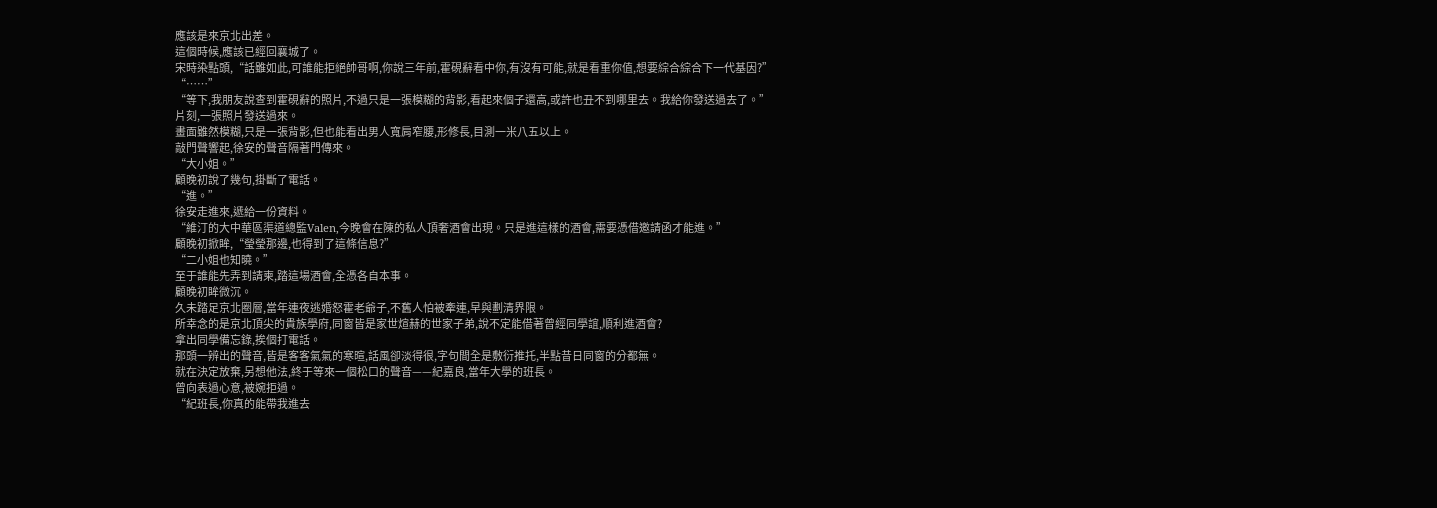應該是來京北出差。
這個時候,應該已經回襄城了。
宋時染點頭,“話雖如此,可誰能拒絕帥哥啊,你說三年前,霍硯辭看中你,有沒有可能,就是看重你值,想要綜合綜合下一代基因?”
“……”
“等下,我朋友說查到霍硯辭的照片,不過只是一張模糊的背影,看起來個子還高,或許也丑不到哪里去。我給你發送過去了。”
片刻,一張照片發送過來。
畫面雖然模糊,只是一張背影,但也能看出男人寬肩窄腰,形修長,目測一米八五以上。
敲門聲響起,徐安的聲音隔著門傳來。
“大小姐。”
顧晚初說了幾句,掛斷了電話。
“進。”
徐安走進來,遞給一份資料。
“維汀的大中華區渠道總監Valen,今晚會在陳的私人頂奢酒會出現。只是進這樣的酒會,需要憑借邀請函才能進。”
顧晚初掀眸,“瑩瑩那邊,也得到了這條信息?”
“二小姐也知曉。”
至于誰能先弄到請柬,踏這場酒會,全憑各自本事。
顧晚初眸微沉。
久未踏足京北圈層,當年連夜逃婚怒霍老爺子,不舊人怕被牽連,早與劃清界限。
所幸念的是京北頂尖的貴族學府,同窗皆是家世煊赫的世家子弟,說不定能借著曾經同學誼,順利進酒會?
拿出同學備忘錄,挨個打電話。
那頭一辨出的聲音,皆是客客氣氣的寒暄,話風卻淡得很,字句間全是敷衍推托,半點昔日同窗的分都無。
就在決定放棄,另想他法,終于等來一個松口的聲音——紀嘉良,當年大學的班長。
曾向表過心意,被婉拒過。
“紀班長,你真的能帶我進去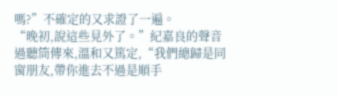嗎?”不確定的又求證了一遍。
“晚初,說這些見外了。”紀嘉良的聲音過聽筒傳來,溫和又篤定,“我們總歸是同窗朋友,帶你進去不過是順手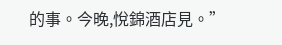的事。今晚,悅錦酒店見。”